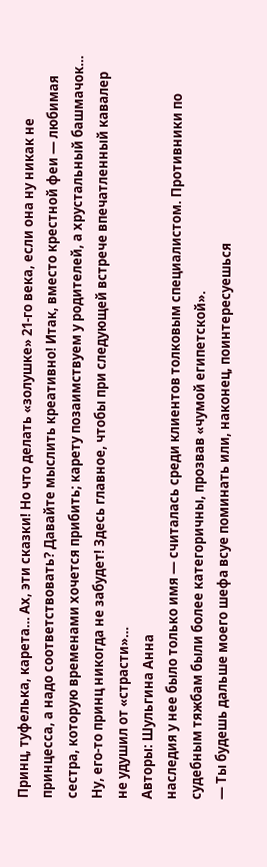Принц, туфелька, карета… Ах, эти сказки! Но что делать «золушке» 21-го века, если она ну никак не принцесса, а надо соответствовать? Давайте мыслить креативно! Итак, вместо крестной феи — любимая сестра, которую временами хочется прибить; карету позаимствуем у родителей, а хрустальный башмачок… Ну, его-то принц никогда не забудет! Здесь главное, чтобы при следующей встрече впечатленный кавалер не удушил от «страсти»…
Авторы: Шульгина Анна
наследия у нее было только имя — считалась среди клиентов толковым специалистом. Противники по судебным тяжбам были более категоричны, прозвав «чумой египетской».
— Ты будешь дальше моего шефа всуе поминать или, наконец, поинтересуешься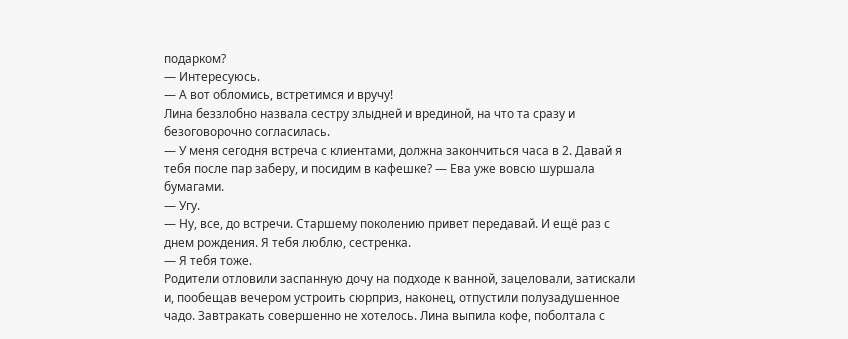подарком?
— Интересуюсь.
— А вот обломись, встретимся и вручу!
Лина беззлобно назвала сестру злыдней и врединой, на что та сразу и безоговорочно согласилась.
— У меня сегодня встреча с клиентами, должна закончиться часа в 2. Давай я тебя после пар заберу, и посидим в кафешке? — Ева уже вовсю шуршала бумагами.
— Угу.
— Ну, все, до встречи. Старшему поколению привет передавай. И ещё раз с днем рождения. Я тебя люблю, сестренка.
— Я тебя тоже.
Родители отловили заспанную дочу на подходе к ванной, зацеловали, затискали и, пообещав вечером устроить сюрприз, наконец, отпустили полузадушенное чадо. Завтракать совершенно не хотелось. Лина выпила кофе, поболтала с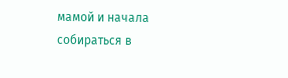мамой и начала собираться в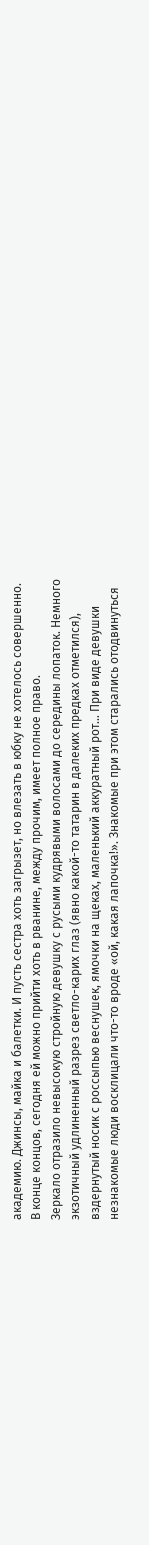академию. Джинсы, майка и балетки. И пусть сестра хоть загрызет, но влезать в юбку не хотелось совершенно. В конце концов, сегодня ей можно прийти хоть в рванине, между прочим, имеет полное право.
Зеркало отразило невысокую стройную девушку с русыми кудрявыми волосами до середины лопаток. Немного экзотичный удлиненный разрез светло-карих глаз (явно какой-то татарин в далеких предках отметился), вздернутый носик с россыпью веснушек, ямочки на щеках, маленький аккуратный рот… При виде девушки незнакомые люди восклицали что-то вроде «ой, какая лапочка!». Знакомые при этом старались отодвинуться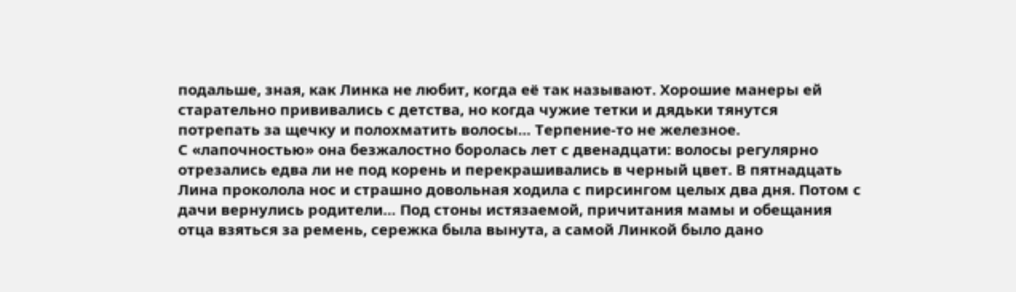подальше, зная, как Линка не любит, когда её так называют. Хорошие манеры ей старательно прививались с детства, но когда чужие тетки и дядьки тянутся потрепать за щечку и полохматить волосы… Терпение-то не железное.
С «лапочностью» она безжалостно боролась лет с двенадцати: волосы регулярно отрезались едва ли не под корень и перекрашивались в черный цвет. В пятнадцать Лина проколола нос и страшно довольная ходила с пирсингом целых два дня. Потом с дачи вернулись родители… Под стоны истязаемой, причитания мамы и обещания отца взяться за ремень, сережка была вынута, а самой Линкой было дано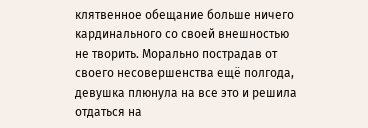клятвенное обещание больше ничего кардинального со своей внешностью не творить. Морально пострадав от своего несовершенства ещё полгода, девушка плюнула на все это и решила отдаться на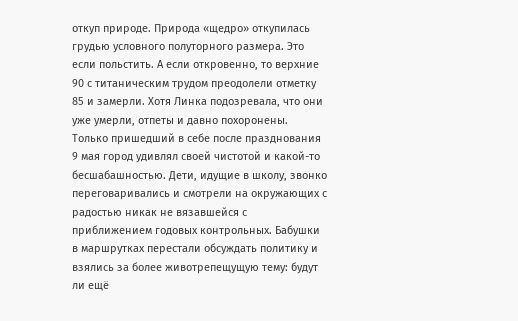откуп природе. Природа «щедро» откупилась грудью условного полуторного размера. Это если польстить. А если откровенно, то верхние 90 с титаническим трудом преодолели отметку 85 и замерли. Хотя Линка подозревала, что они уже умерли, отпеты и давно похоронены.
Только пришедший в себе после празднования 9 мая город удивлял своей чистотой и какой-то бесшабашностью. Дети, идущие в школу, звонко переговаривались и смотрели на окружающих с радостью никак не вязавшейся с приближением годовых контрольных. Бабушки в маршрутках перестали обсуждать политику и взялись за более животрепещущую тему: будут ли ещё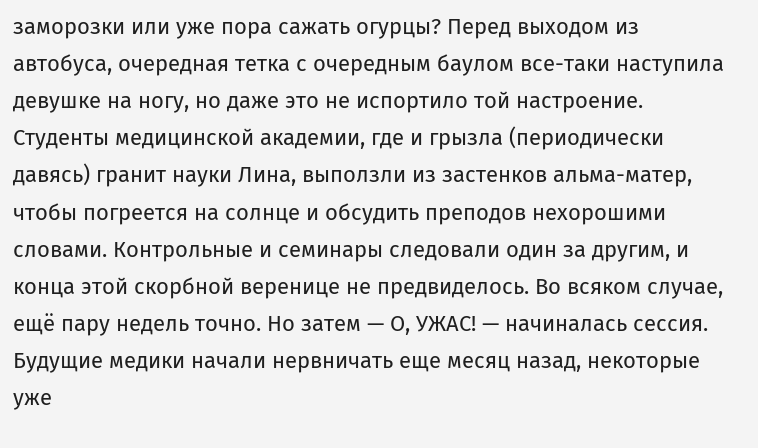заморозки или уже пора сажать огурцы? Перед выходом из автобуса, очередная тетка с очередным баулом все-таки наступила девушке на ногу, но даже это не испортило той настроение.
Студенты медицинской академии, где и грызла (периодически давясь) гранит науки Лина, выползли из застенков альма-матер, чтобы погреется на солнце и обсудить преподов нехорошими словами. Контрольные и семинары следовали один за другим, и конца этой скорбной веренице не предвиделось. Во всяком случае, ещё пару недель точно. Но затем — О, УЖАС! — начиналась сессия. Будущие медики начали нервничать еще месяц назад, некоторые уже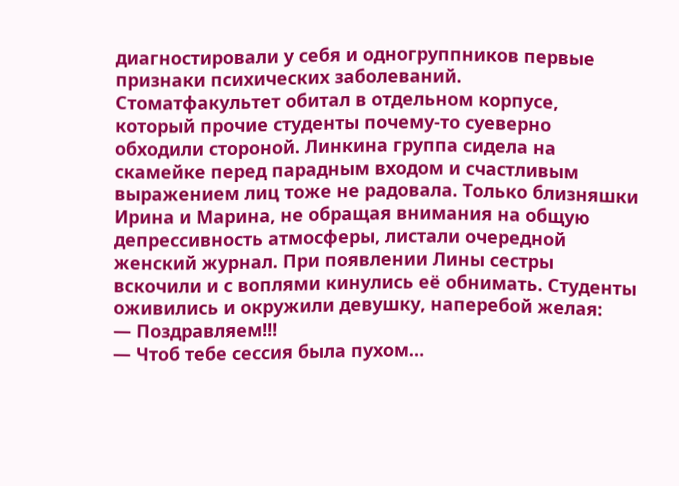диагностировали у себя и одногруппников первые признаки психических заболеваний.
Стоматфакультет обитал в отдельном корпусе, который прочие студенты почему-то суеверно обходили стороной. Линкина группа сидела на скамейке перед парадным входом и счастливым выражением лиц тоже не радовала. Только близняшки Ирина и Марина, не обращая внимания на общую депрессивность атмосферы, листали очередной женский журнал. При появлении Лины сестры вскочили и с воплями кинулись её обнимать. Студенты оживились и окружили девушку, наперебой желая:
— Поздравляем!!!
— Чтоб тебе сессия была пухом…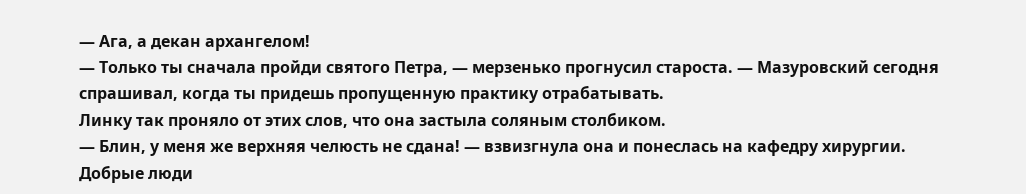— Ага, а декан архангелом!
— Только ты сначала пройди святого Петра, — мерзенько прогнусил староста. — Мазуровский сегодня спрашивал, когда ты придешь пропущенную практику отрабатывать.
Линку так проняло от этих слов, что она застыла соляным столбиком.
— Блин, у меня же верхняя челюсть не сдана! — взвизгнула она и понеслась на кафедру хирургии.
Добрые люди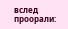вслед проорали: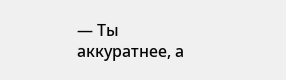— Ты аккуратнее, а